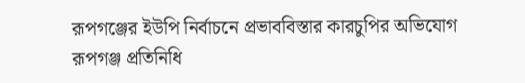রূপগঞ্জের ইউপি নির্বাচনে প্রভাববিস্তার কারচুপির অভিযোগ
রূপগঞ্জ প্রতিনিধি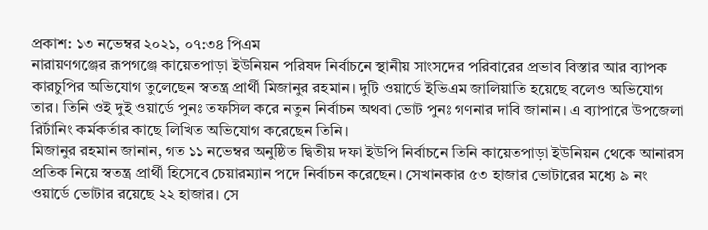প্রকাশ: ১৩ নভেম্বর ২০২১, ০৭:৩৪ পিএম
নারায়ণগঞ্জের রূপগঞ্জে কায়েতপাড়া ইউনিয়ন পরিষদ নির্বাচনে স্থানীয় সাংসদের পরিবারের প্রভাব বিস্তার আর ব্যাপক কারচুপির অভিযোগ তুলেছেন স্বতন্ত্র প্রার্থী মিজানুর রহমান। দুটি ওয়ার্ডে ইভিএম জালিয়াতি হয়েছে বলেও অভিযোগ তার। তিনি ওই দুই ওয়ার্ডে পুনঃ তফসিল করে নতুন নির্বাচন অথবা ভোট পুনঃ গণনার দাবি জানান। এ ব্যাপারে উপজেলা রির্টানিং কর্মকর্তার কাছে লিখিত অভিযোগ করেছেন তিনি।
মিজানুর রহমান জানান, গত ১১ নভেম্বর অনুষ্ঠিত দ্বিতীয় দফা ইউপি নির্বাচনে তিনি কায়েতপাড়া ইউনিয়ন থেকে আনারস প্রতিক নিয়ে স্বতন্ত্র প্রার্থী হিসেবে চেয়ারম্যান পদে নির্বাচন করেছেন। সেখানকার ৫৩ হাজার ভোটারের মধ্যে ৯ নং ওয়ার্ডে ভোটার রয়েছে ২২ হাজার। সে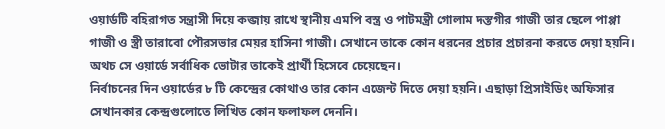ওয়ার্ডটি বহিরাগত সন্ত্রাসী দিয়ে কব্জায় রাখে স্থানীয় এমপি বস্ত্র ও পাটমন্ত্রী গোলাম দস্তগীর গাজী তার ছেলে পাপ্পা গাজী ও স্ত্রী তারাবো পৌরসভার মেয়র হাসিনা গাজী। সেখানে তাকে কোন ধরনের প্রচার প্রচারনা করতে দেয়া হয়নি। অথচ সে ওয়ার্ডে সর্বাধিক ভোটার তাকেই প্রার্থী হিসেবে চেয়েছেন।
নির্বাচনের দিন ওয়ার্ডের ৮ টি কেন্দ্রের কোথাও তার কোন এজেন্ট দিতে দেয়া হয়নি। এছাড়া প্রিসাইডিং অফিসার সেখানকার কেন্দ্রগুলোতে লিখিত কোন ফলাফল দেননি।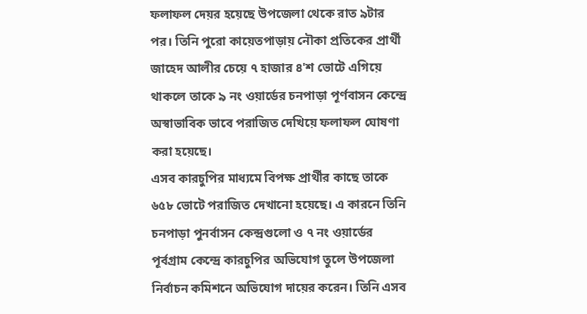ফলাফল দেয়র হয়েছে উপজেলা থেকে রাত ৯টার পর। তিনি পুরো কায়েতপাড়ায় নৌকা প্রতিকের প্রার্থী জাহেদ আলীর চেয়ে ৭ হাজার ৪'শ ভোটে এগিয়ে থাকলে তাকে ৯ নং ওয়ার্ডের চনপাড়া পূর্ণবাসন কেন্দ্রে অস্বাভাবিক ভাবে পরাজিত দেখিয়ে ফলাফল ঘোষণা করা হয়েছে।
এসব কারচুপির মাধ্যমে বিপক্ষ প্রার্থীর কাছে তাকে ৬৫৮ ভোটে পরাজিত দেখানো হয়েছে। এ কারনে তিনি চনপাড়া পুনর্বাসন কেন্দ্রগুলো ও ৭ নং ওয়ার্ডের পূর্বগ্রাম কেন্দ্রে কারচুপির অভিযোগ তুলে উপজেলা নির্বাচন কমিশনে অভিযোগ দায়ের করেন। তিনি এসব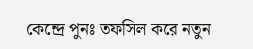কেন্দ্রে পুনঃ তফসিল করে নতুন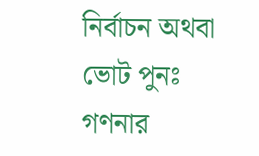নির্বাচন অথবা ভোট পুনঃ গণনার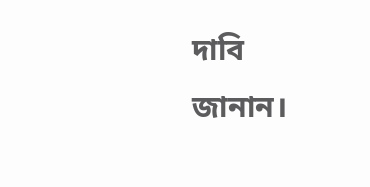দাবি জানান।